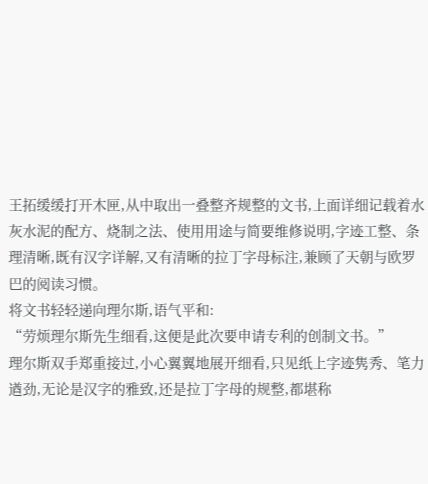王拓缓缓打开木匣,从中取出一叠整齐规整的文书,上面详细记载着水灰水泥的配方、烧制之法、使用用途与简要维修说明,字迹工整、条理清晰,既有汉字详解,又有清晰的拉丁字母标注,兼顾了天朝与欧罗巴的阅读习惯。
将文书轻轻递向理尔斯,语气平和:
“劳烦理尔斯先生细看,这便是此次要申请专利的创制文书。”
理尔斯双手郑重接过,小心翼翼地展开细看,只见纸上字迹隽秀、笔力遒劲,无论是汉字的雅致,还是拉丁字母的规整,都堪称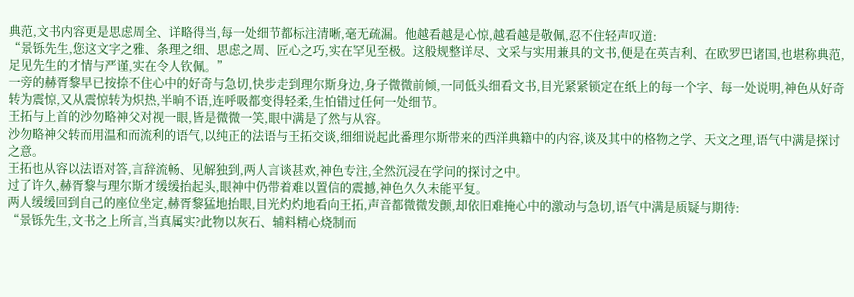典范,文书内容更是思虑周全、详略得当,每一处细节都标注清晰,毫无疏漏。他越看越是心惊,越看越是敬佩,忍不住轻声叹道:
“景铄先生,您这文字之雅、条理之细、思虑之周、匠心之巧,实在罕见至极。这般规整详尽、文采与实用兼具的文书,便是在英吉利、在欧罗巴诸国,也堪称典范,足见先生的才情与严谨,实在令人钦佩。”
一旁的赫胥黎早已按捺不住心中的好奇与急切,快步走到理尔斯身边,身子微微前倾,一同低头细看文书,目光紧紧锁定在纸上的每一个字、每一处说明,神色从好奇转为震惊,又从震惊转为炽热,半晌不语,连呼吸都变得轻柔,生怕错过任何一处细节。
王拓与上首的沙勿略神父对视一眼,皆是微微一笑,眼中满是了然与从容。
沙勿略神父转而用温和而流利的语气,以纯正的法语与王拓交谈,细细说起此番理尔斯带来的西洋典籍中的内容,谈及其中的格物之学、天文之理,语气中满是探讨之意。
王拓也从容以法语对答,言辞流畅、见解独到,两人言谈甚欢,神色专注,全然沉浸在学问的探讨之中。
过了许久,赫胥黎与理尔斯才缓缓抬起头,眼神中仍带着难以置信的震撼,神色久久未能平复。
两人缓缓回到自己的座位坐定,赫胥黎猛地抬眼,目光灼灼地看向王拓,声音都微微发颤,却依旧难掩心中的激动与急切,语气中满是质疑与期待:
“景铄先生,文书之上所言,当真属实?此物以灰石、辅料精心烧制而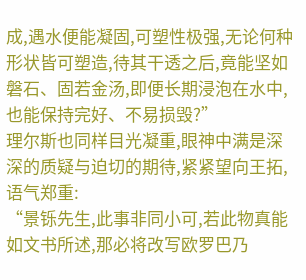成,遇水便能凝固,可塑性极强,无论何种形状皆可塑造,待其干透之后,竟能坚如磐石、固若金汤,即便长期浸泡在水中,也能保持完好、不易损毁?”
理尔斯也同样目光凝重,眼神中满是深深的质疑与迫切的期待,紧紧望向王拓,语气郑重:
“景铄先生,此事非同小可,若此物真能如文书所述,那必将改写欧罗巴乃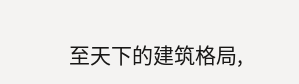至天下的建筑格局,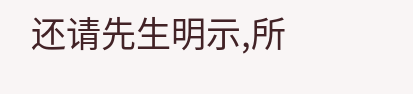还请先生明示,所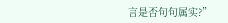言是否句句属实?”